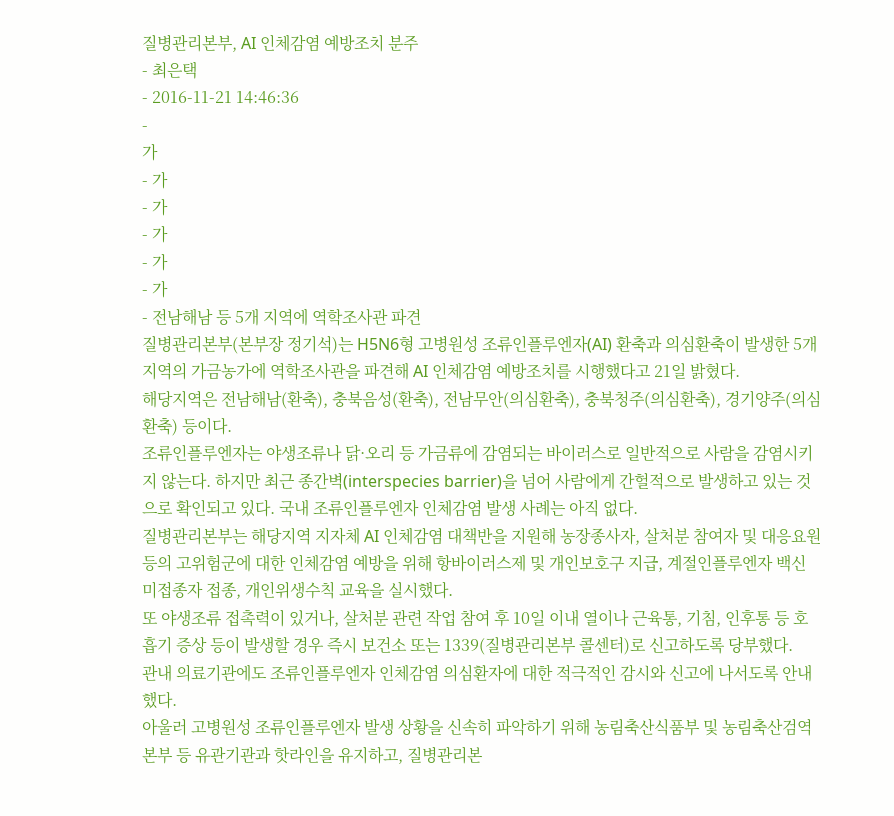질병관리본부, AI 인체감염 예방조치 분주
- 최은택
- 2016-11-21 14:46:36
-
가
- 가
- 가
- 가
- 가
- 가
- 전남해남 등 5개 지역에 역학조사관 파견
질병관리본부(본부장 정기석)는 H5N6형 고병원성 조류인플루엔자(AI) 환축과 의심환축이 발생한 5개 지역의 가금농가에 역학조사관을 파견해 AI 인체감염 예방조치를 시행했다고 21일 밝혔다.
해당지역은 전남해남(환축), 충북음성(환축), 전남무안(의심환축), 충북청주(의심환축), 경기양주(의심환축) 등이다.
조류인플루엔자는 야생조류나 닭·오리 등 가금류에 감염되는 바이러스로 일반적으로 사람을 감염시키지 않는다. 하지만 최근 종간벽(interspecies barrier)을 넘어 사람에게 간헐적으로 발생하고 있는 것으로 확인되고 있다. 국내 조류인플루엔자 인체감염 발생 사례는 아직 없다.
질병관리본부는 해당지역 지자체 AI 인체감염 대책반을 지원해 농장종사자, 살처분 참여자 및 대응요원 등의 고위험군에 대한 인체감염 예방을 위해 항바이러스제 및 개인보호구 지급, 계절인플루엔자 백신 미접종자 접종, 개인위생수칙 교육을 실시했다.
또 야생조류 접촉력이 있거나, 살처분 관련 작업 참여 후 10일 이내 열이나 근육통, 기침, 인후통 등 호흡기 증상 등이 발생할 경우 즉시 보건소 또는 1339(질병관리본부 콜센터)로 신고하도록 당부했다.
관내 의료기관에도 조류인플루엔자 인체감염 의심환자에 대한 적극적인 감시와 신고에 나서도록 안내했다.
아울러 고병원성 조류인플루엔자 발생 상황을 신속히 파악하기 위해 농림축산식품부 및 농림축산검역본부 등 유관기관과 핫라인을 유지하고, 질병관리본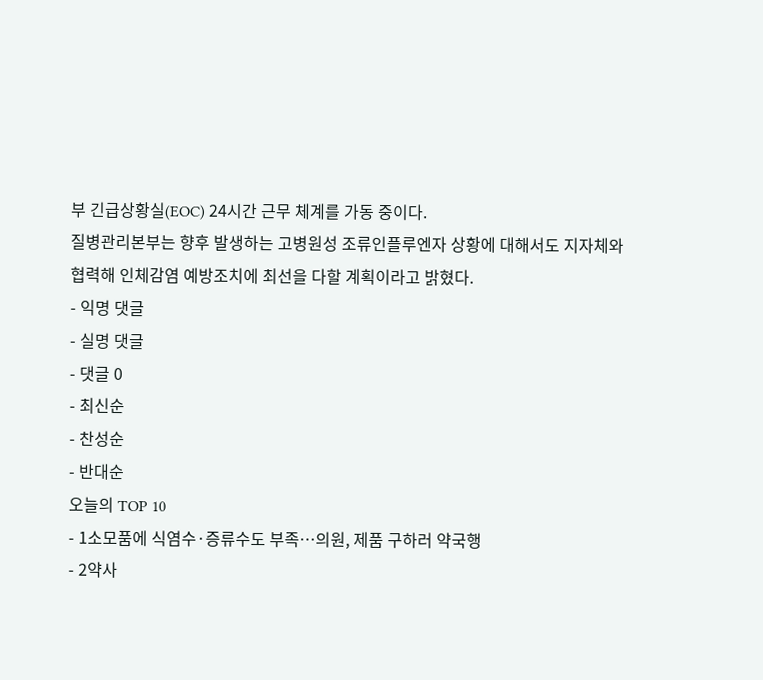부 긴급상황실(EOC) 24시간 근무 체계를 가동 중이다.
질병관리본부는 향후 발생하는 고병원성 조류인플루엔자 상황에 대해서도 지자체와 협력해 인체감염 예방조치에 최선을 다할 계획이라고 밝혔다.
- 익명 댓글
- 실명 댓글
- 댓글 0
- 최신순
- 찬성순
- 반대순
오늘의 TOP 10
- 1소모품에 식염수·증류수도 부족…의원, 제품 구하러 약국행
- 2약사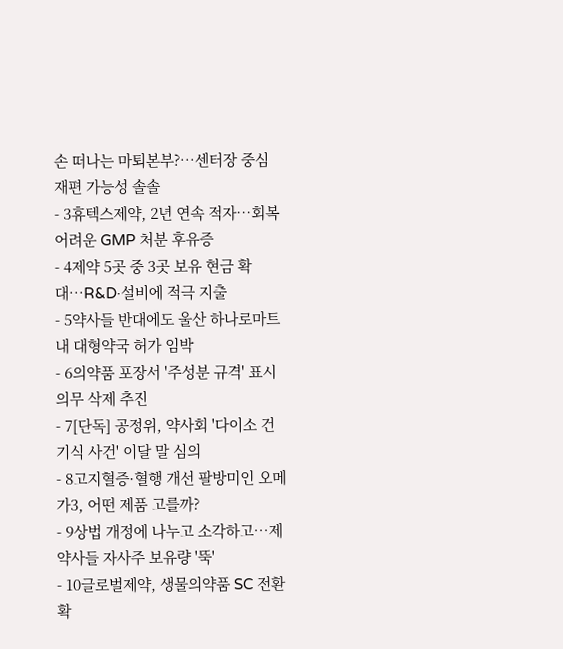손 떠나는 마퇴본부?…센터장 중심 재편 가능성 솔솔
- 3휴텍스제약, 2년 연속 적자…회복 어려운 GMP 처분 후유증
- 4제약 5곳 중 3곳 보유 현금 확대…R&D·설비에 적극 지출
- 5약사들 반대에도 울산 하나로마트 내 대형약국 허가 임박
- 6의약품 포장서 '주성분 규격' 표시 의무 삭제 추진
- 7[단독] 공정위, 약사회 '다이소 건기식 사건' 이달 말 심의
- 8고지혈증·혈행 개선 팔방미인 오메가3, 어떤 제품 고를까?
- 9상법 개정에 나누고 소각하고…제약사들 자사주 보유량 '뚝'
- 10글로벌제약, 생물의약품 SC 전환 확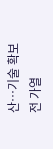산…기술 확보전 가열